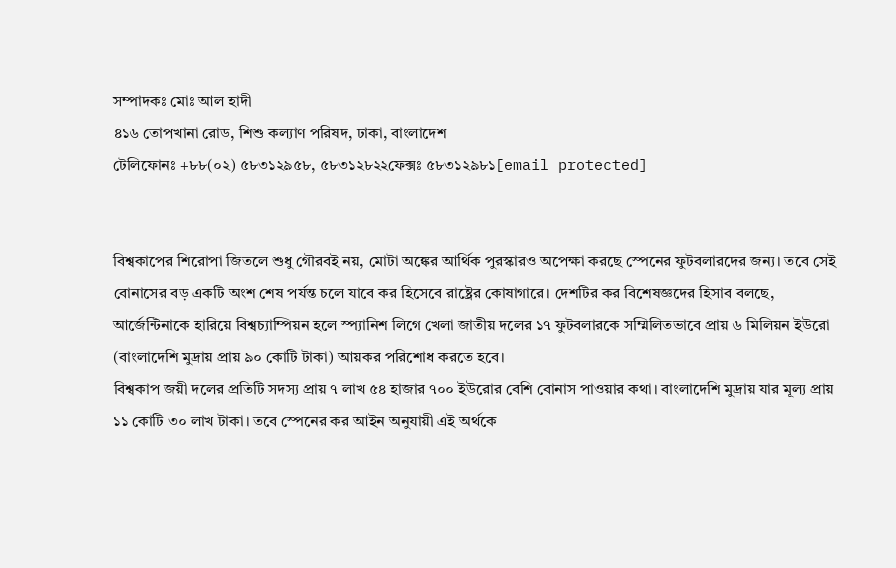সম্পাদকঃ মোঃ আল হাদী
৪১৬ তোপখানা রোড, শিশু কল্যাণ পরিষদ, ঢাকা, বাংলাদেশ
টেলিফোনঃ +৮৮(০২) ৫৮৩১২৯৫৮, ৫৮৩১২৮২২ফেক্সঃ ৫৮৩১২৯৮১[email protected]


বিশ্বকাপের শিরোপা জিতলে শুধু গৌরবই নয়, মোটা অঙ্কের আর্থিক পুরস্কারও অপেক্ষা করছে স্পেনের ফুটবলারদের জন্য। তবে সেই বোনাসের বড় একটি অংশ শেষ পর্যন্ত চলে যাবে কর হিসেবে রাষ্ট্রের কোষাগারে। দেশটির কর বিশেষজ্ঞদের হিসাব বলছে, আর্জেন্টিনাকে হারিয়ে বিশ্বচ্যাম্পিয়ন হলে স্প্যানিশ লিগে খেলা জাতীয় দলের ১৭ ফুটবলারকে সম্মিলিতভাবে প্রায় ৬ মিলিয়ন ইউরো (বাংলাদেশি মুদ্রায় প্রায় ৯০ কোটি টাকা) আয়কর পরিশোধ করতে হবে।
বিশ্বকাপ জয়ী দলের প্রতিটি সদস্য প্রায় ৭ লাখ ৫৪ হাজার ৭০০ ইউরোর বেশি বোনাস পাওয়ার কথা। বাংলাদেশি মুদ্রায় যার মূল্য প্রায় ১১ কোটি ৩০ লাখ টাকা। তবে স্পেনের কর আইন অনুযায়ী এই অর্থকে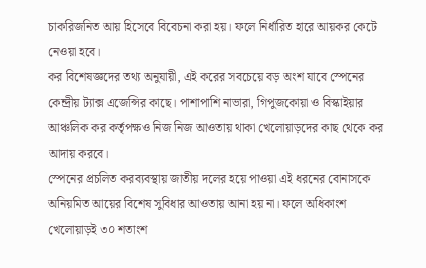চাকরিজনিত আয় হিসেবে বিবেচনা করা হয়। ফলে নির্ধারিত হারে আয়কর কেটে নেওয়া হবে।
কর বিশেষজ্ঞদের তথ্য অনুযায়ী, এই করের সবচেয়ে বড় অংশ যাবে স্পেনের কেন্দ্রীয় ট্যাক্স এজেন্সির কাছে। পাশাপাশি নাভারা, গিপুজকোয়া ও বিস্কাইয়ার আঞ্চলিক কর কর্তৃপক্ষও নিজ নিজ আওতায় থাকা খেলোয়াড়দের কাছ থেকে কর আদায় করবে।
স্পেনের প্রচলিত করব্যবস্থায় জাতীয় দলের হয়ে পাওয়া এই ধরনের বোনাসকে অনিয়মিত আয়ের বিশেষ সুবিধার আওতায় আনা হয় না। ফলে অধিকাংশ খেলোয়াড়ই ৩০ শতাংশ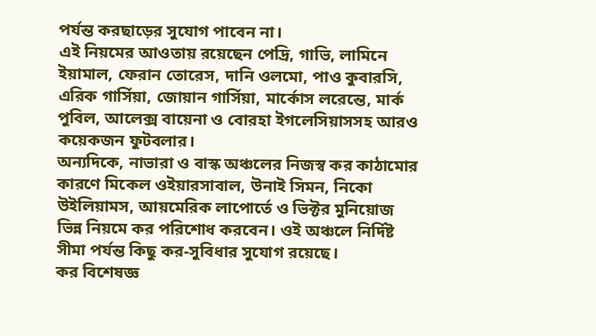পর্যন্ত করছাড়ের সুযোগ পাবেন না।
এই নিয়মের আওতায় রয়েছেন পেদ্রি, গাভি, লামিনে ইয়ামাল, ফেরান তোরেস, দানি ওলমো, পাও কুবারসি, এরিক গার্সিয়া, জোয়ান গার্সিয়া, মার্কোস লরেন্তে, মার্ক পুবিল, আলেক্স বায়েনা ও বোরহা ইগলেসিয়াসসহ আরও কয়েকজন ফুটবলার।
অন্যদিকে, নাভারা ও বাস্ক অঞ্চলের নিজস্ব কর কাঠামোর কারণে মিকেল ওইয়ারসাবাল, উনাই সিমন, নিকো উইলিয়ামস, আয়মেরিক লাপোর্তে ও ভিক্টর মুনিয়োজ ভিন্ন নিয়মে কর পরিশোধ করবেন। ওই অঞ্চলে নির্দিষ্ট সীমা পর্যন্ত কিছু কর-সুবিধার সুযোগ রয়েছে।
কর বিশেষজ্ঞ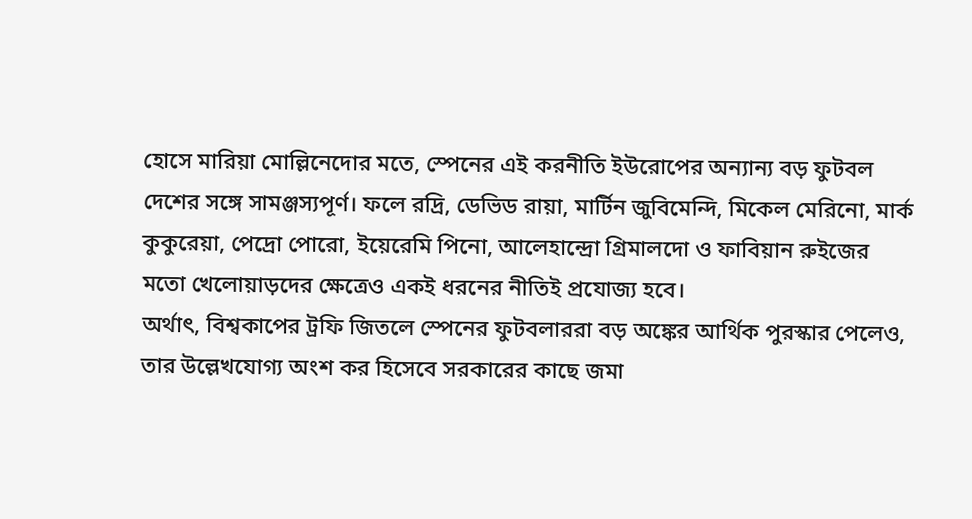হোসে মারিয়া মোল্লিনেদোর মতে, স্পেনের এই করনীতি ইউরোপের অন্যান্য বড় ফুটবল দেশের সঙ্গে সামঞ্জস্যপূর্ণ। ফলে রদ্রি, ডেভিড রায়া, মার্টিন জুবিমেন্দি, মিকেল মেরিনো, মার্ক কুকুরেয়া, পেদ্রো পোরো, ইয়েরেমি পিনো, আলেহান্দ্রো গ্রিমালদো ও ফাবিয়ান রুইজের মতো খেলোয়াড়দের ক্ষেত্রেও একই ধরনের নীতিই প্রযোজ্য হবে।
অর্থাৎ, বিশ্বকাপের ট্রফি জিতলে স্পেনের ফুটবলাররা বড় অঙ্কের আর্থিক পুরস্কার পেলেও, তার উল্লেখযোগ্য অংশ কর হিসেবে সরকারের কাছে জমা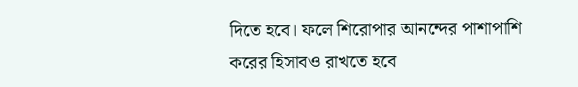দিতে হবে। ফলে শিরোপার আনন্দের পাশাপাশি করের হিসাবও রাখতে হবে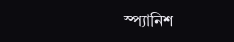স্প্যানিশ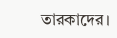তারকাদের।